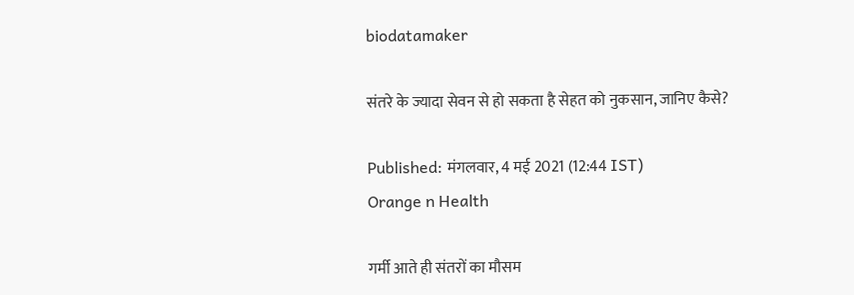biodatamaker

संतरे के ज्यादा सेवन से हो सकता है सेहत को नुकसान, जानिए कैसे?

Published: मंगलवार, 4 मई 2021 (12:44 IST)
Orange n Health

गर्मी आते ही संतरों का मौसम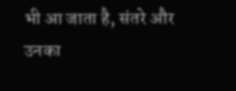भी आ जाता है, संतरे और उनका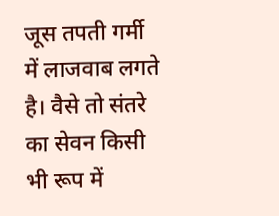जूस तपती गर्मी में लाजवाब लगते है। वैसे तो संतरे का सेवन किसी भी रूप में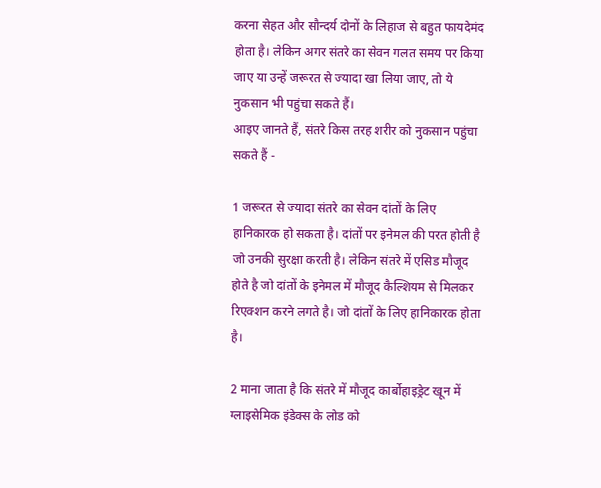करना सेहत और सौन्दर्य दोनों के लिहाज से बहुत फायदेमंद होता है। लेकिन अगर संतरे का सेवन गलत समय पर किया जाए या उन्हें जरूरत से ज्यादा खा लिया जाए, तो ये नुकसान भी पहुंचा सकते हैं।
आइए जानते हैं, संतरे किस तरह शरीर को नुकसान पहुंचा सकते हैं -

1 जरूरत से ज्यादा संतरे का सेवन दांतों के लिए हानिकारक हो सकता है। दांतों पर इनेमल की परत होती है जो उनकी सुरक्षा करती है। लेकिन संतरे में एसिड मौजूद होते है जो दांतों के इनेमल में मौजूद कैल्शियम से मिलकर रिएक्शन करने लगते है। जो दांतों के लिए हानिकारक होता है।

2 माना जाता है कि संतरे में मौजूद कार्बोहाइड्रेट खून में ग्लाइसेमिक इंडेक्स के लोड को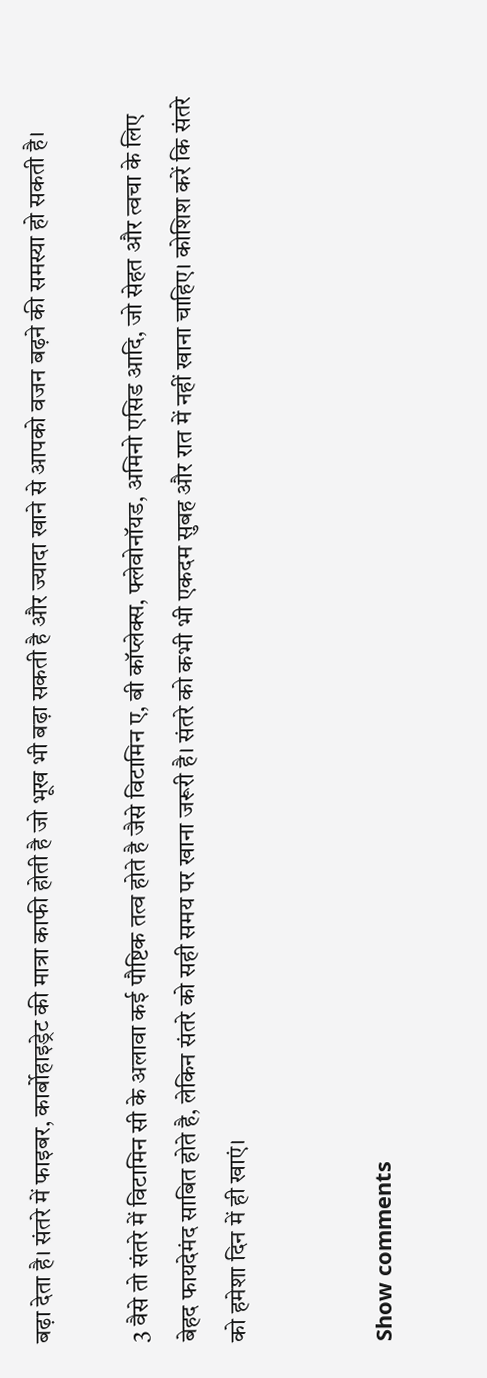बढ़ा देता है। संतरे में फाइबर, कार्बोहाइड्रेट की मात्रा काफी होती है जो भूख भी बढ़ा सकती है और ज्यादा खाने से आपको वजन बढ़ने की समस्या हो सकती है।

3 वैसे तो संतरे में विटामिन सी के अलावा कई पौष्टिक तत्व होते है जैसे विटामिन ए, बी कॉप्लेक्स, फ्लेवोनॉयड, अमिनो एसिड आदि, जो सेहत और त्वचा के लिए बेहद फायदेमंद साबित होते है, लेकिन संतरे को सही समय पर खाना जरूरी है। संतरे को कभी भी एकदम सुबह और रात में नहीं खाना चाहिए। कोशिश करें कि संतरे को हमेशा दिन में ही खाएं।


Show comments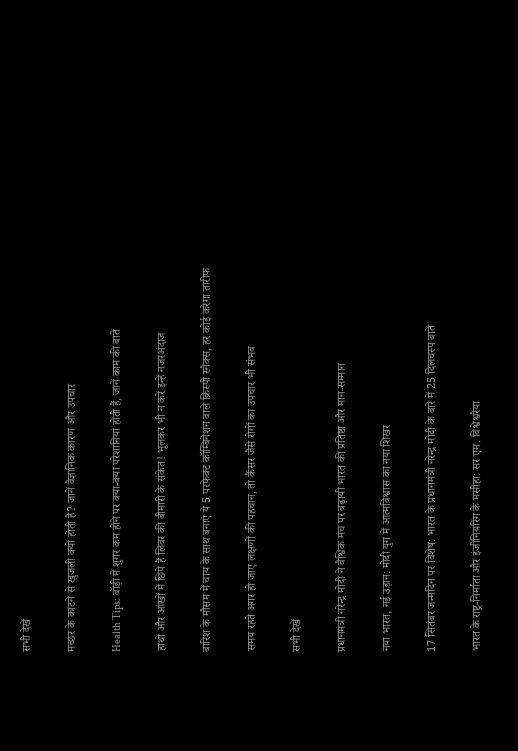सभी देखें

मच्छर के काटने से खुजली क्यों होती है? जानें वैज्ञानिक कारण और उपचार

Health Tips: बॉड़ी में शुगर कम होने पर क्या-क्या परेशानियां होती हैं, जानें काम की बातें

हाथों और आंखों में छिपे हैं लिवर की बीमारी के संकेत! भूलकर भी न करें इन्हें नजरअंदाज

बारिश के मौसम में चाय के साथ बनाएं ये 5 परफेक्ट कॉम्बिनेशन वाले क्रिस्पी स्नैक्स, हर कोई करेगा तारीफ

समय रहते अगर हो जाए लक्षणों की पहचान, तो कैंसर जैसे रोगों का उपचार भी संभव

सभी देखें

प्रधानमंत्री नरेन्द्र मोदी ने वैश्विक मंच पर बढ़ायी भारत की प्रतिष्ठा और मान-सम्मान

नया भारत, नई उड़ान: मोदी युग में आत्मविश्वास का नया शिखर

17 सितंबर जन्मदिन पर विशेष: भारत के प्रधानमंत्री नरेन्द्र मोदी के बारे में 25 दिलचस्प बातें

भारत के राष्ट्र-निर्माता और इंजीनियरिंग के मसीहा: सर एम. विश्वेश्वरैया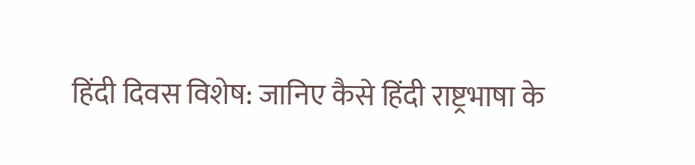हिंदी दिवस विशेष: जानिए कैसे हिंदी राष्ट्रभाषा के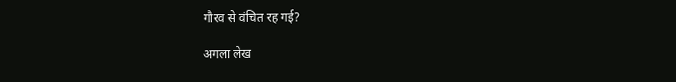गौरव से वंचित रह गई?

अगला लेख